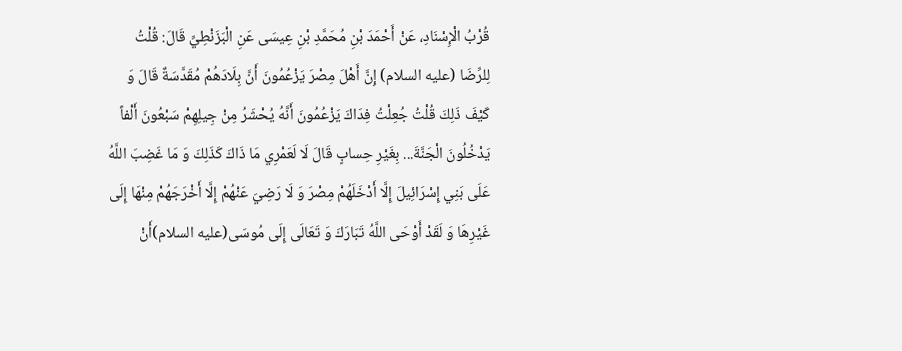قُرْبُ الْإِسْنَادِ، عَنْ أَحْمَدَ بْنِ مُحَمَّدِ بْنِ عِيسَى عَنِ الْبَزَنْطِيِّ قَالَ: قُلْتُ لِلرِّضَا (عليه السلام) إِنَّ أَهْلَ مِصْرَ يَزْعُمُونَ أَنَّ بِلَادَهُمْ مُقَدَّسَةٌ قَالَ وَ كَيْفَ ذَلِكَ قُلْتُ جُعِلْتُ فِدَاكَ يَزْعُمُونَ أَنَّهُ يُحْشَرُ مِنْ جِيلِهِمْ سَبْعُونَ أَلْفاً يَدْخُلُونَ الْجَنَّةَ... بِغَيْرِ حِسابٍ قَالَ لَا لَعَمْرِي مَا ذَاكَ كَذَلِكَ وَ مَا غَضِبَ اللَّهُ عَلَى بَنِي إِسْرَائِيلَ إِلَّا أَدْخَلَهُمْ مِصْرَ وَ لَا رَضِيَ عَنْهُمْ إِلَّا أَخْرَجَهُمْ مِنْهَا إِلَى غَيْرِهَا وَ لَقَدْ أَوْحَى اللَّهُ تَبَارَكَ وَ تَعَالَى إِلَى مُوسَى(عليه السلام)أَنْ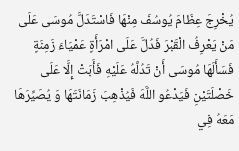يُخْرِجَ عِظَامَ يُوسُفَ مِنْهَا فَاسْتَدَلَّ مُوسَى عَلَى مَنْ يَعْرِفُ الْقَبْرَ فَدُلَّ عَلَى امْرَأَةٍ عَمْيَاءَ زَمِنَةٍ فَسَأَلَهَا مُوسَى أَنْ تَدُلَّهُ عَلَيْهِ فَأَبَتْ إِلَّا عَلَى خَصْلَتَيْنِ فَيَدْعُو اللَّهَ فَيُذْهِبَ زَمَانَتَهَا وَ يُصَيِّرَهَا مَعَهُ فِي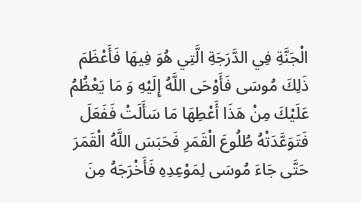الْجَنَّةِ فِي الدَّرَجَةِ الَّتِي هُوَ فِيهَا فَأَعْظَمَ ذَلِكَ مُوسَى فَأَوْحَى اللَّهُ إِلَيْهِ وَ مَا يَعْظُمُ عَلَيْكَ مِنْ هَذَا أَعْطِهَا مَا سَأَلَتْ فَفَعَلَ فَتَوَعَّدَتْهُ طُلُوعَ الْقَمَرِ فَحَبَسَ اللَّهُ الْقَمَرَ حَتَّى جَاءَ مُوسَى لِمَوْعِدِهِ فَأَخْرَجَهُ مِنَ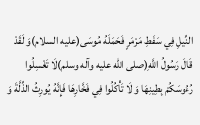النِّيلِ فِي سَفَطِ مَرْمَرٍ فَحَمَلَهُ مُوسَى(عليه السلام)وَ لَقَدْ قَالَ رَسُولُ اللَّهِ(صلى الله عليه وآله وسلم)لَا تَغْسِلُوا رُءُوسَكُمْ بِطِينِهَا وَ لَا تَأْكُلُوا فِي فَخَّارِهَا فَإِنَّهُ يُورِثُ الذِّلَّةَ وَ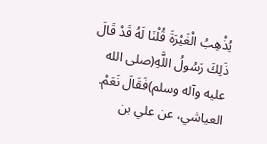يُذْهِبُ الْغَيْرَةَ قُلْنَا لَهُ قَدْ قَالَ ذَلِكَ رَسُولُ اللَّهِ(صلى الله عليه وآله وسلم)فَقَالَ نَعَمْ. العياشي، عن علي بن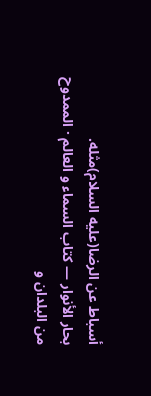أسباط عن الرضا(عليه السلام)مثله.
بحار الأنوار — كتاب السماء و العالم · الممدوح من البلدان و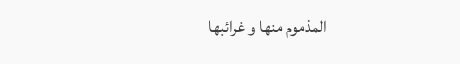المذموم منها و غرائبها